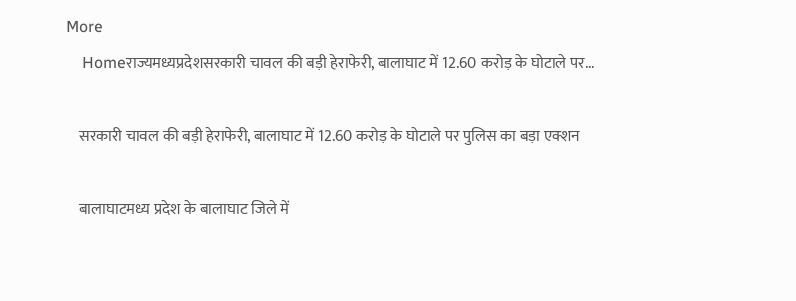More
    Homeराज्यमध्यप्रदेशसरकारी चावल की बड़ी हेराफेरी, बालाघाट में 12.60 करोड़ के घोटाले पर...

    सरकारी चावल की बड़ी हेराफेरी, बालाघाट में 12.60 करोड़ के घोटाले पर पुलिस का बड़ा एक्शन

    बालाघाटमध्य प्रदेश के बालाघाट जिले में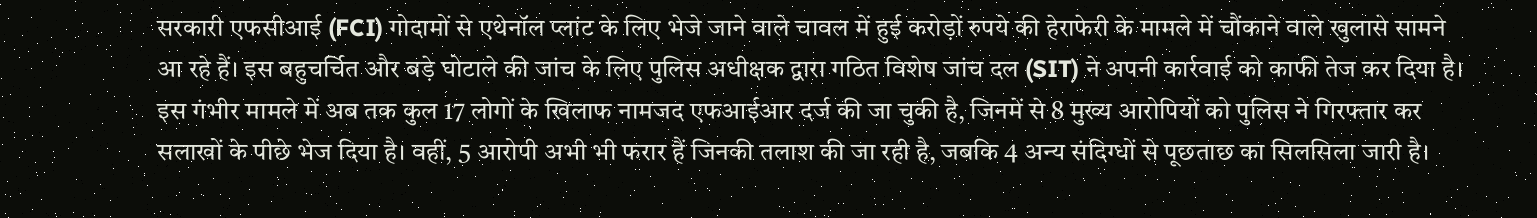सरकारी एफसीआई (FCI) गोदामों से एथेनॉल प्लांट के लिए भेजे जाने वाले चावल में हुई करोड़ों रुपये की हेराफेरी के मामले में चौंकाने वाले खुलासे सामने आ रहे हैं। इस बहुचर्चित और बड़े घोटाले की जांच के लिए पुलिस अधीक्षक द्वारा गठित विशेष जांच दल (SIT) ने अपनी कार्रवाई को काफी तेज कर दिया है। इस गंभीर मामले में अब तक कुल 17 लोगों के खिलाफ नामजद एफआईआर दर्ज की जा चुकी है, जिनमें से 8 मुख्य आरोपियों को पुलिस ने गिरफ्तार कर सलाखों के पीछे भेज दिया है। वहीं, 5 आरोपी अभी भी फरार हैं जिनकी तलाश की जा रही है, जबकि 4 अन्य संदिग्धों से पूछताछ का सिलसिला जारी है।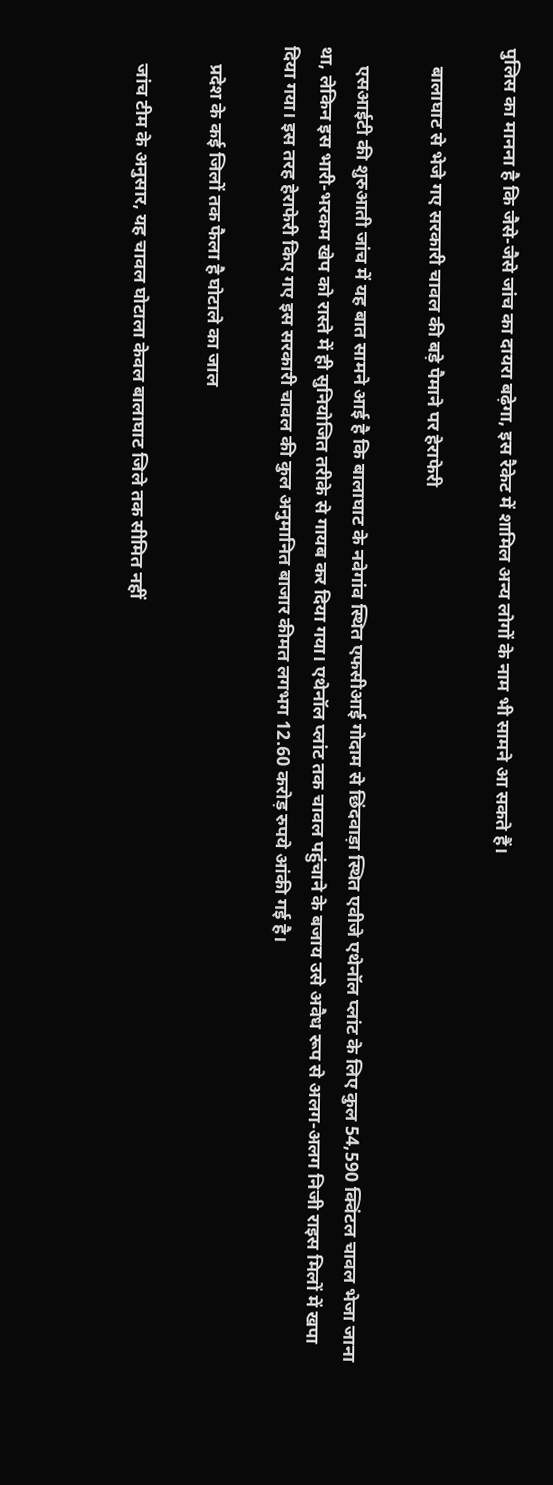पुलिस का मानना है कि जैसे-जैसे जांच का दायरा बढ़ेगा, इस रैकेट में शामिल अन्य लोगों के नाम भी सामने आ सकते हैं।

    बालाघाट से भेजे गए सरकारी चावल की बड़े पैमाने पर हेराफेरी

    एसआईटी की शुरुआती जांच में यह बात सामने आई है कि बालाघाट के नवेगांव स्थित एफसीआई गोदाम से छिंदवाड़ा स्थित एवीजे एथेनॉल प्लांट के लिए कुल 54,590 क्विंटल चावल भेजा जाना था, लेकिन इस भारी-भरकम खेप को रास्ते में ही सुनियोजित तरीके से गायब कर दिया गया। एथेनॉल प्लांट तक चावल पहुंचाने के बजाय उसे अवैध रूप से अलग-अलग निजी राइस मिलों में खपा दिया गया। इस तरह हेराफेरी किए गए इस सरकारी चावल की कुल अनुमानित बाजार कीमत लगभग 12.60 करोड़ रुपये आंकी गई है।

    प्रदेश के कई जिलों तक फैला है घोटाले का जाल

    जांच टीम के अनुसार, यह चावल घोटाला केवल बालाघाट जिले तक सीमित नहीं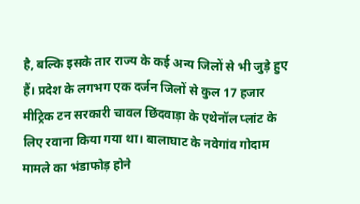है, बल्कि इसके तार राज्य के कई अन्य जिलों से भी जुड़े हुए हैं। प्रदेश के लगभग एक दर्जन जिलों से कुल 17 हजार मीट्रिक टन सरकारी चावल छिंदवाड़ा के एथेनॉल प्लांट के लिए रवाना किया गया था। बालाघाट के नवेगांव गोदाम मामले का भंडाफोड़ होने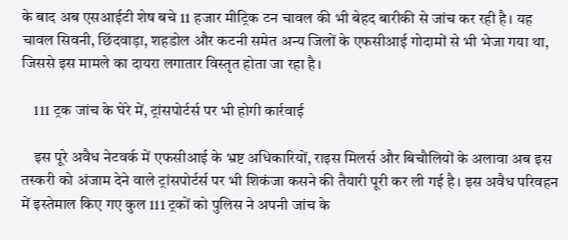के बाद अब एसआईटी शेष बचे 11 हजार मीट्रिक टन चावल की भी बेहद बारीकी से जांच कर रही है। यह चावल सिवनी, छिंदवाड़ा, शहडोल और कटनी समेत अन्य जिलों के एफसीआई गोदामों से भी भेजा गया था, जिससे इस मामले का दायरा लगातार विस्तृत होता जा रहा है।

    111 ट्रक जांच के घेरे में, ट्रांसपोर्टर्स पर भी होगी कार्रवाई

    इस पूरे अवैध नेटवर्क में एफसीआई के भ्रष्ट अधिकारियों, राइस मिलर्स और बिचौलियों के अलावा अब इस तस्करी को अंजाम देने वाले ट्रांसपोर्टर्स पर भी शिकंजा कसने की तैयारी पूरी कर ली गई है। इस अवैध परिवहन में इस्तेमाल किए गए कुल 111 ट्रकों को पुलिस ने अपनी जांच के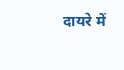दायरे में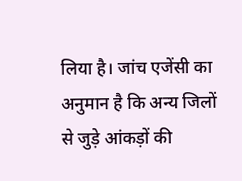लिया है। जांच एजेंसी का अनुमान है कि अन्य जिलों से जुड़े आंकड़ों की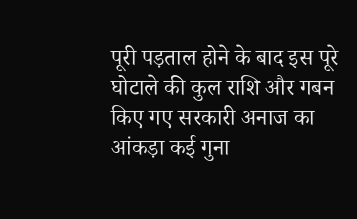पूरी पड़ताल होने के बाद इस पूरे घोटाले की कुल राशि और गबन किए गए सरकारी अनाज का आंकड़ा कई गुना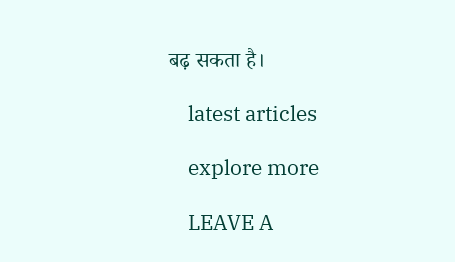बढ़ सकता है।

    latest articles

    explore more

    LEAVE A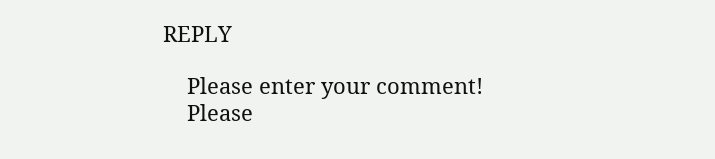REPLY

    Please enter your comment!
    Please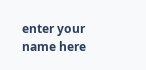enter your name here